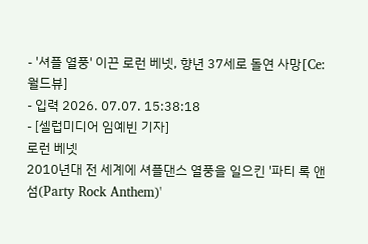- '셔플 열풍' 이끈 로런 베넷, 향년 37세로 돌연 사망[Ce:월드뷰]
- 입력 2026. 07.07. 15:38:18
- [셀럽미디어 임예빈 기자]
로런 베넷
2010년대 전 세계에 셔플댄스 열풍을 일으킨 '파티 록 앤섬(Party Rock Anthem)'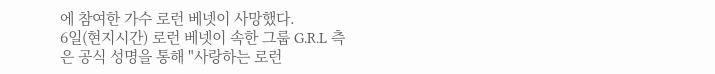에 참여한 가수 로런 베넷이 사망했다.
6일(현지시간) 로런 베넷이 속한 그룹 G.R.L 측은 공식 성명을 통해 "사랑하는 로런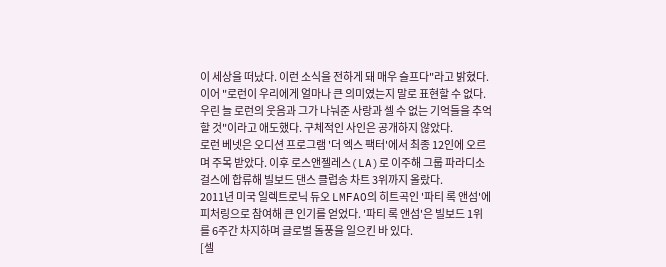이 세상을 떠났다. 이런 소식을 전하게 돼 매우 슬프다"라고 밝혔다.
이어 "로런이 우리에게 얼마나 큰 의미였는지 말로 표현할 수 없다. 우린 늘 로런의 웃음과 그가 나눠준 사랑과 셀 수 없는 기억들을 추억할 것"이라고 애도했다. 구체적인 사인은 공개하지 않았다.
로런 베넷은 오디션 프로그램 '더 엑스 팩터'에서 최종 12인에 오르며 주목 받았다. 이후 로스앤젤레스(LA)로 이주해 그룹 파라디소 걸스에 합류해 빌보드 댄스 클럽송 차트 3위까지 올랐다.
2011년 미국 일렉트로닉 듀오 LMFAO의 히트곡인 '파티 록 앤섬'에 피처링으로 참여해 큰 인기를 얻었다. '파티 록 앤섬'은 빌보드 1위를 6주간 차지하며 글로벌 돌풍을 일으킨 바 있다.
[셀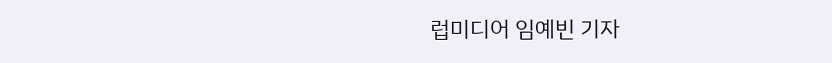럽미디어 임예빈 기자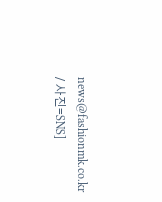news@fashionmk.co.kr / 사진=SNS]